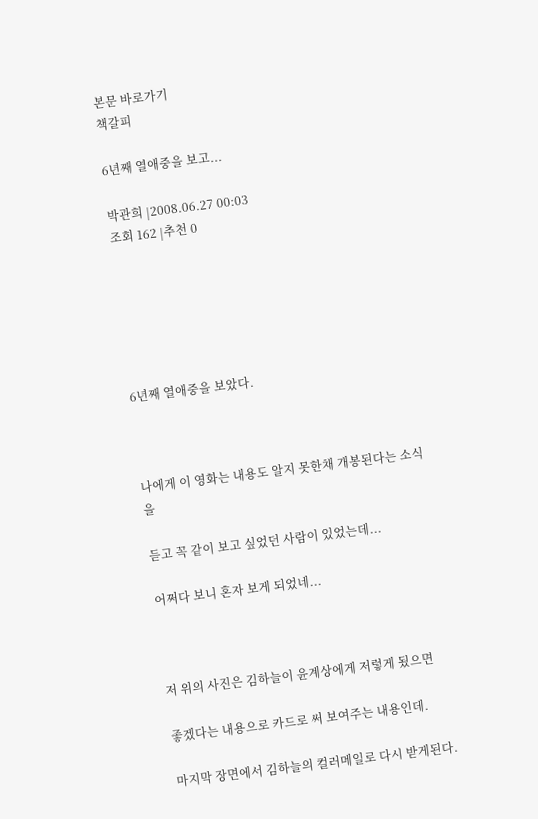본문 바로가기
책갈피

6년째 열애중을 보고...

박관희 |2008.06.27 00:03
조회 162 |추천 0






6년째 열애중을 보았다.



나에게 이 영화는 내용도 알지 못한채 개봉된다는 소식을

듣고 꼭 같이 보고 싶었던 사람이 있었는데...

어쩌다 보니 혼자 보게 되었네...



저 위의 사진은 김하늘이 윤계상에게 저렇게 됬으면

좋겠다는 내용으로 카드로 써 보여주는 내용인데.

마지막 장면에서 김하늘의 컬러메일로 다시 받게된다.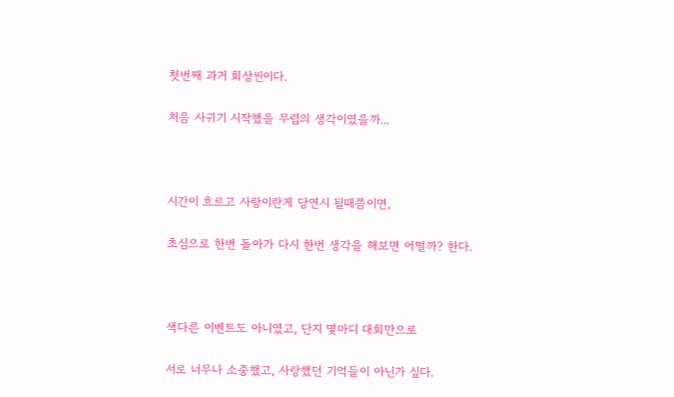첫번째 과거 회상씬이다.

처음 사귀기 시작했을 무렵의 생각이였을까...



시간이 흐르고 사랑이란게 당연시 될때쯤이면,

초심으로 한번 돌아가 다시 한번 생각을 해보면 어떨까? 한다.



색다른 이벤트도 아니였고, 단지 몇마디 대회만으로

서로 너무나 소중했고, 사랑했던 기억들이 아닌가 싶다.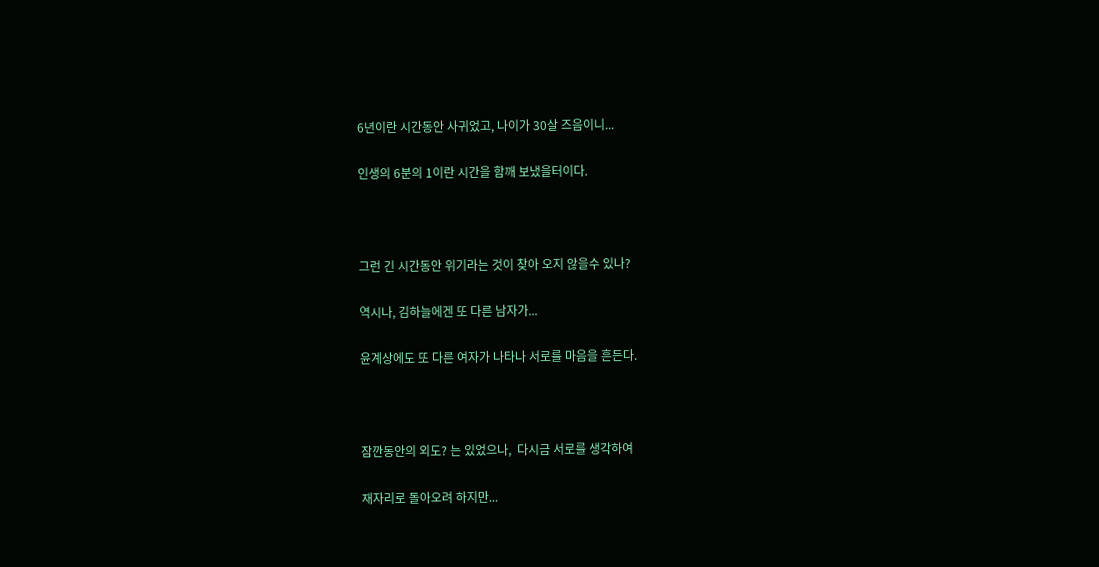6년이란 시간동안 사귀었고, 나이가 30살 즈음이니...

인생의 6분의 1이란 시간을 함깨 보냈을터이다.



그런 긴 시간동안 위기라는 것이 찾아 오지 않을수 있나?

역시나, 김하늘에겐 또 다른 남자가...

윤계상에도 또 다른 여자가 나타나 서로를 마음을 흔든다.



잠깐동안의 외도? 는 있었으나,  다시금 서로를 생각하여

재자리로 돌아오려 하지만...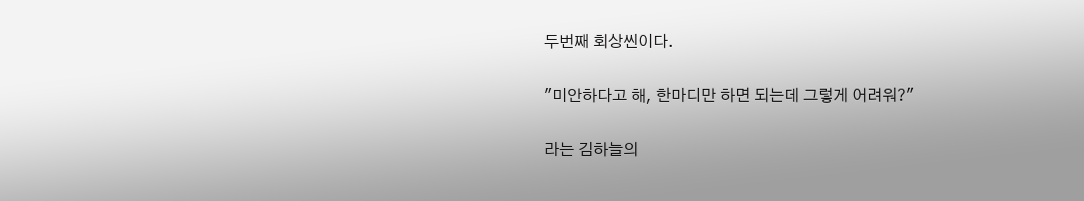두번째 회상씬이다.

"미안하다고 해, 한마디만 하면 되는데 그렇게 어려워?"

라는 김하늘의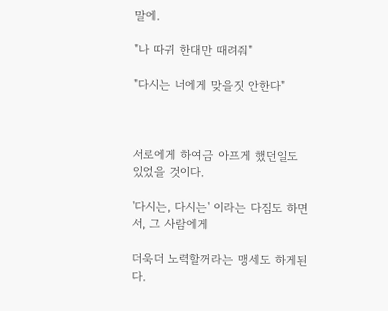말에.

"나 따귀 한대만 때려줘"

"다시는 너에게 맞을짓 안한다"



서로에게 하여금 아프게 했던일도 있었을 것이다.

'다시는, 다시는' 이라는 다짐도 하면서, 그 사람에게

더욱더 노력할꺼라는 맹세도 하게된다.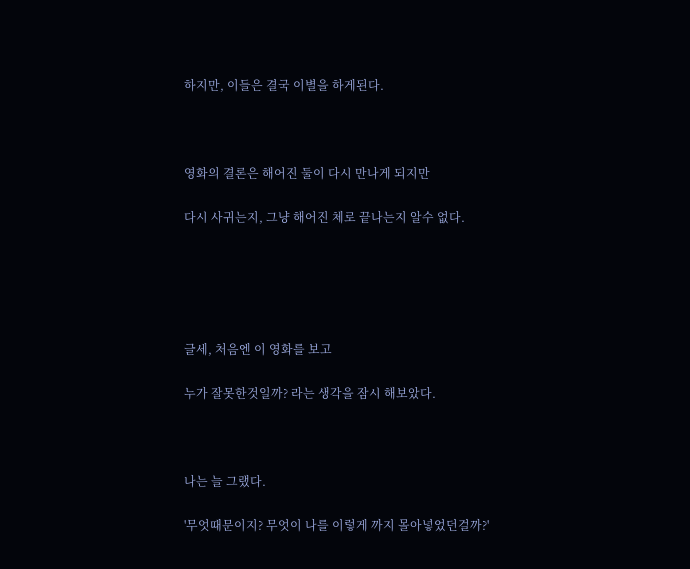하지만, 이들은 결국 이별을 하게된다.



영화의 결론은 해어진 둘이 다시 만나게 되지만

다시 사귀는지, 그냥 해어진 체로 끝나는지 알수 없다.





글세, 처음엔 이 영화를 보고

누가 잘못한것일까? 라는 생각을 잠시 해보았다.



나는 늘 그랬다.

'무엇때문이지? 무엇이 나를 이렇게 까지 몰아넣었던걸까?'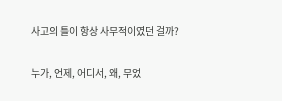사고의 틀이 항상 사무적이였던 걸까?

누가, 언제, 어디서, 왜, 무었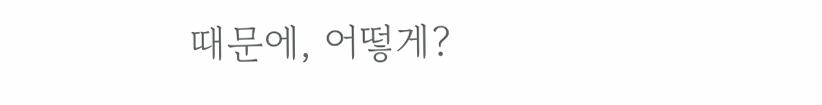때문에, 어떻게?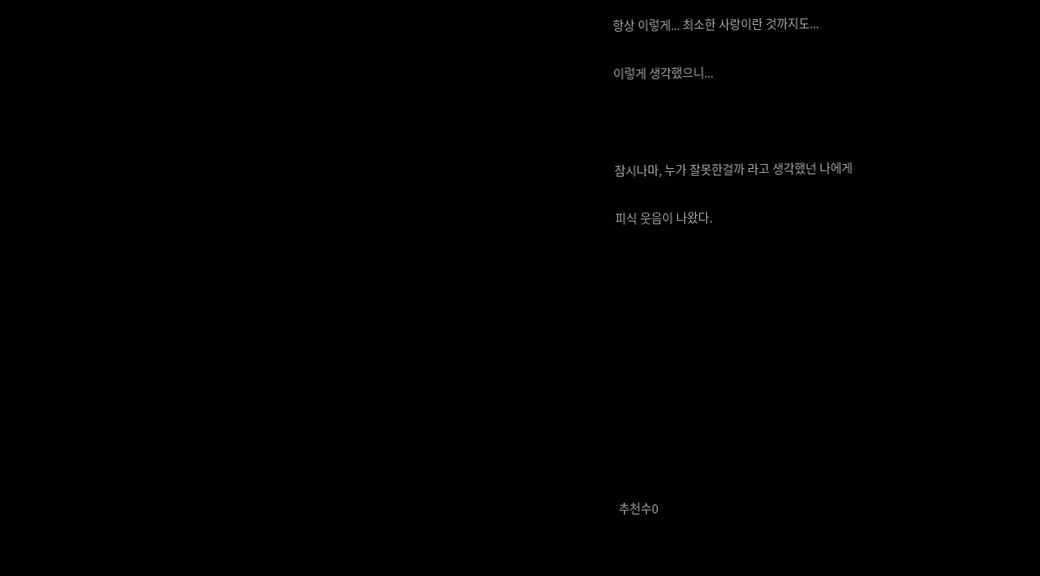항상 이렇게... 최소한 사랑이란 것까지도...

이렇게 생각했으니...



잠시나마, 누가 잘못한걸까 라고 생각했넌 나에게

피식 웃음이 나왔다.











추천수0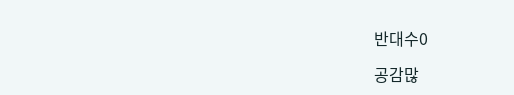반대수0

공감많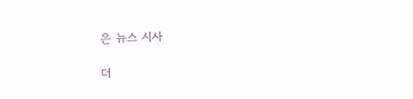은 뉴스 시사

더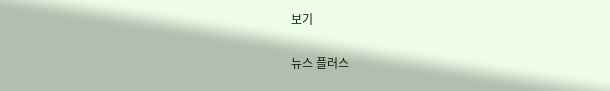보기

뉴스 플러스